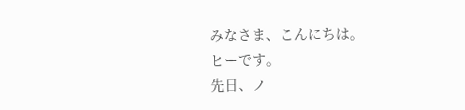みなさま、こんにちは。
ヒーです。
先日、ノ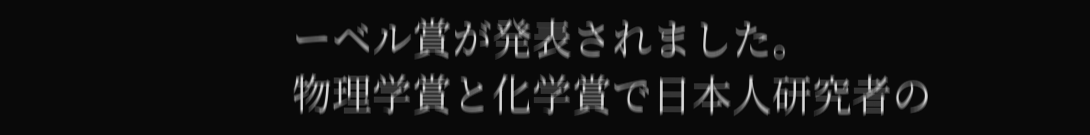ーベル賞が発表されました。
物理学賞と化学賞で日本人研究者の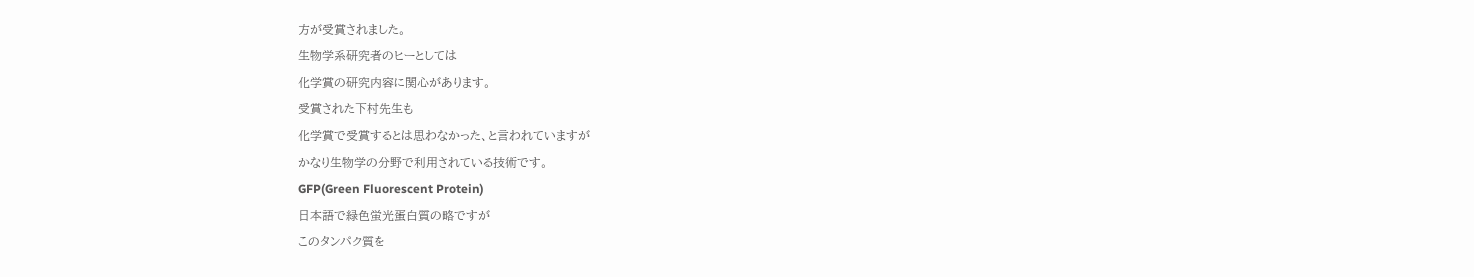方が受賞されました。
生物学系研究者のヒーとしては
化学賞の研究内容に関心があります。
受賞された下村先生も
化学賞で受賞するとは思わなかった、と言われていますが
かなり生物学の分野で利用されている技術です。
GFP(Green Fluorescent Protein)
日本語で緑色蛍光蛋白質の略ですが
このタンパク質を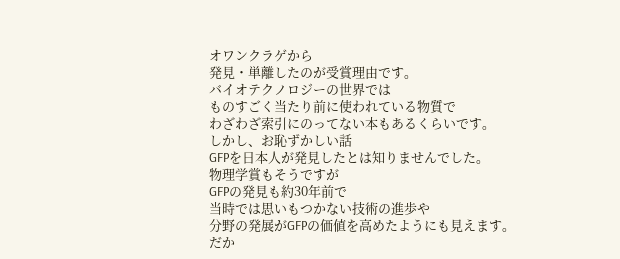オワンクラゲから
発見・単離したのが受賞理由です。
バイオテクノロジーの世界では
ものすごく当たり前に使われている物質で
わざわざ索引にのってない本もあるくらいです。
しかし、お恥ずかしい話
GFPを日本人が発見したとは知りませんでした。
物理学賞もそうですが
GFPの発見も約30年前で
当時では思いもつかない技術の進歩や
分野の発展がGFPの価値を高めたようにも見えます。
だか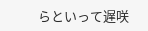らといって遅咲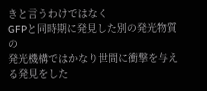きと言うわけではなく
GFPと同時期に発見した別の発光物質の
発光機構ではかなり世間に衝撃を与える発見をした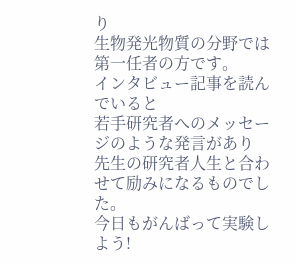り
生物発光物質の分野では第一任者の方です。
インタビュー記事を読んでいると
若手研究者へのメッセージのような発言があり
先生の研究者人生と合わせて励みになるものでした。
今日もがんばって実験しよう!